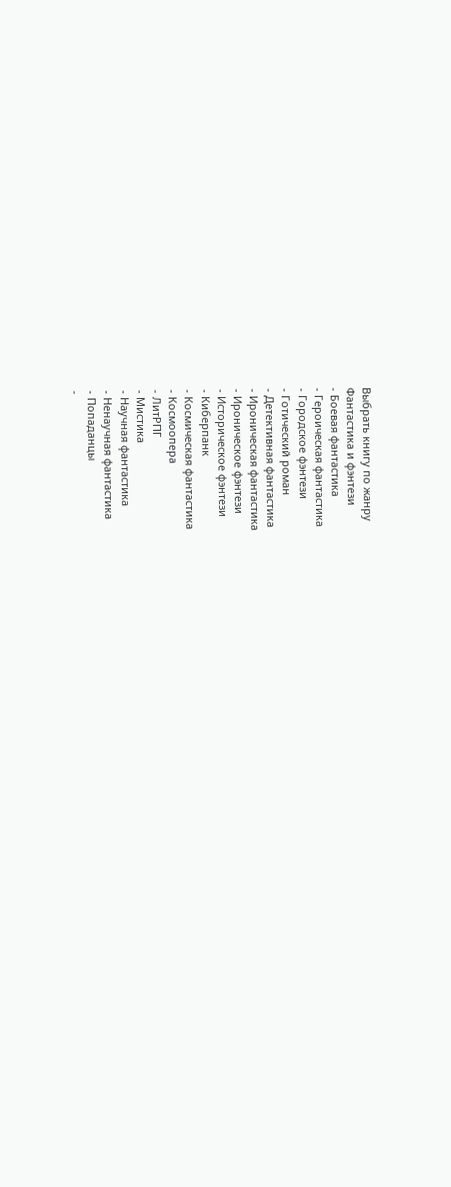Выбрать книгу по жанру
Фантастика и фэнтези
- Боевая фантастика
- Героическая фантастика
- Городское фэнтези
- Готический роман
- Детективная фантастика
- Ироническая фантастика
- Ироническое фэнтези
- Историческое фэнтези
- Киберпанк
- Космическая фантастика
- Космоопера
- ЛитРПГ
- Мистика
- Научная фантастика
- Ненаучная фантастика
- Попаданцы
-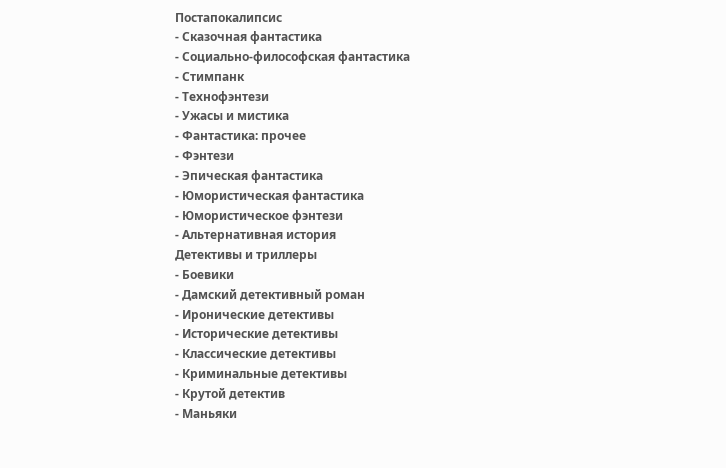Постапокалипсис
- Сказочная фантастика
- Социально-философская фантастика
- Стимпанк
- Технофэнтези
- Ужасы и мистика
- Фантастика: прочее
- Фэнтези
- Эпическая фантастика
- Юмористическая фантастика
- Юмористическое фэнтези
- Альтернативная история
Детективы и триллеры
- Боевики
- Дамский детективный роман
- Иронические детективы
- Исторические детективы
- Классические детективы
- Криминальные детективы
- Крутой детектив
- Маньяки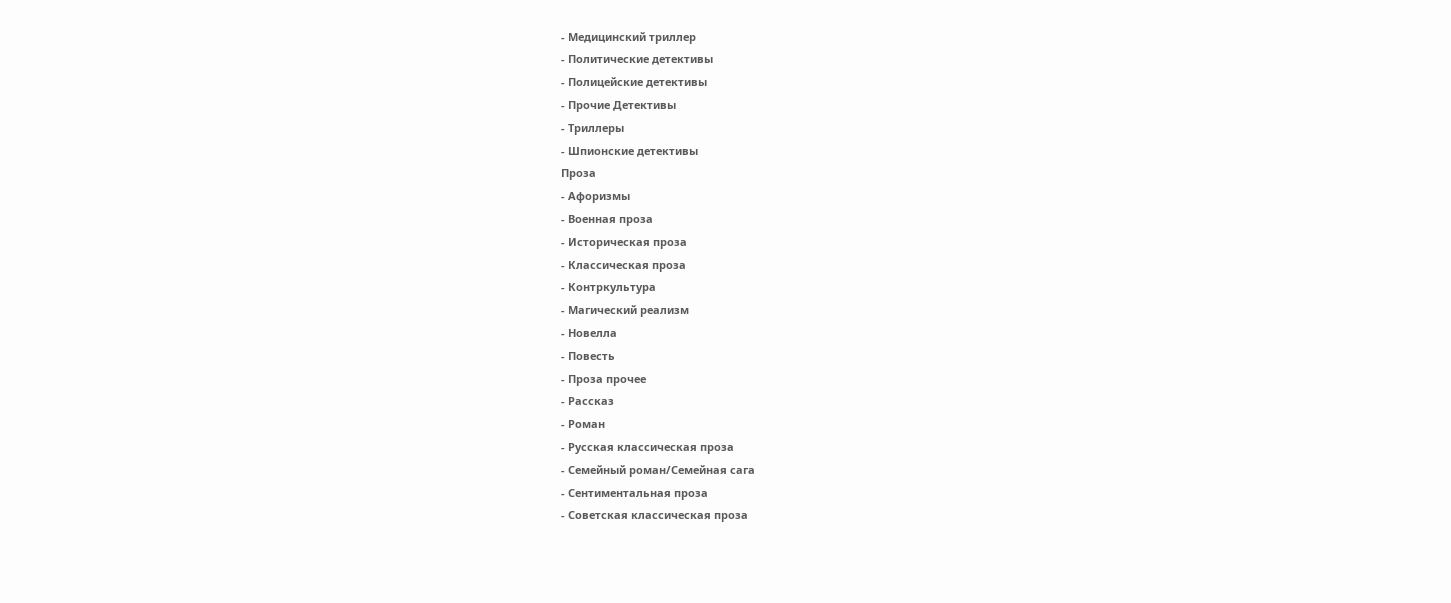- Медицинский триллер
- Политические детективы
- Полицейские детективы
- Прочие Детективы
- Триллеры
- Шпионские детективы
Проза
- Афоризмы
- Военная проза
- Историческая проза
- Классическая проза
- Контркультура
- Магический реализм
- Новелла
- Повесть
- Проза прочее
- Рассказ
- Роман
- Русская классическая проза
- Семейный роман/Семейная сага
- Сентиментальная проза
- Советская классическая проза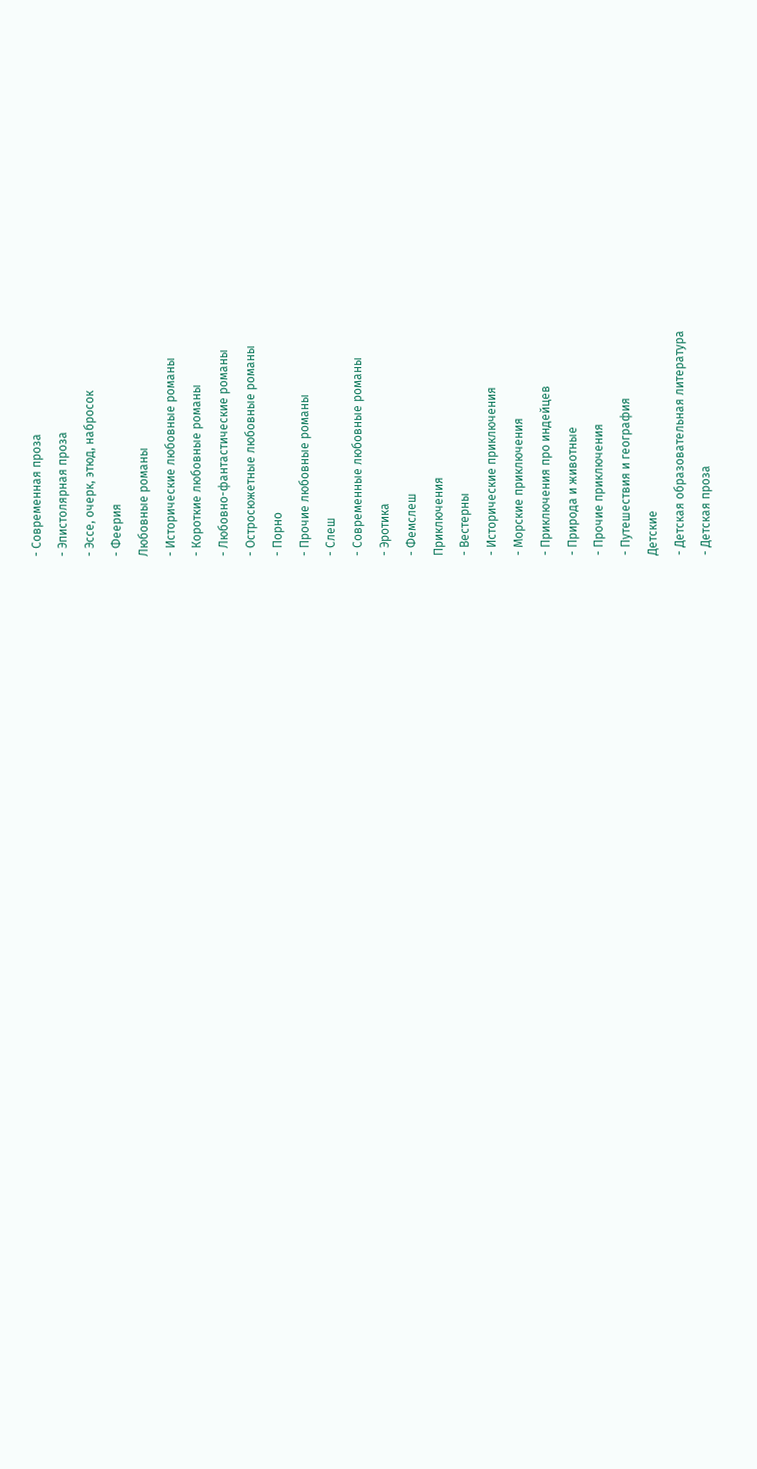- Современная проза
- Эпистолярная проза
- Эссе, очерк, этюд, набросок
- Феерия
Любовные романы
- Исторические любовные романы
- Короткие любовные романы
- Любовно-фантастические романы
- Остросюжетные любовные романы
- Порно
- Прочие любовные романы
- Слеш
- Современные любовные романы
- Эротика
- Фемслеш
Приключения
- Вестерны
- Исторические приключения
- Морские приключения
- Приключения про индейцев
- Природа и животные
- Прочие приключения
- Путешествия и география
Детские
- Детская образовательная литература
- Детская проза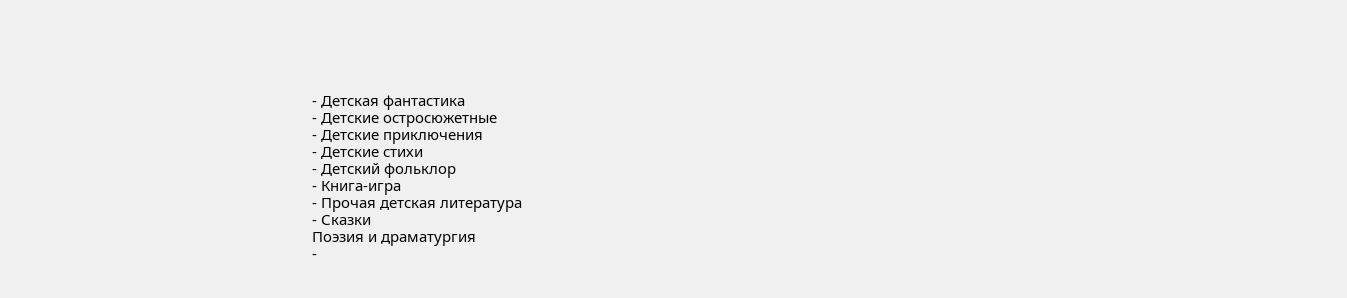- Детская фантастика
- Детские остросюжетные
- Детские приключения
- Детские стихи
- Детский фольклор
- Книга-игра
- Прочая детская литература
- Сказки
Поэзия и драматургия
-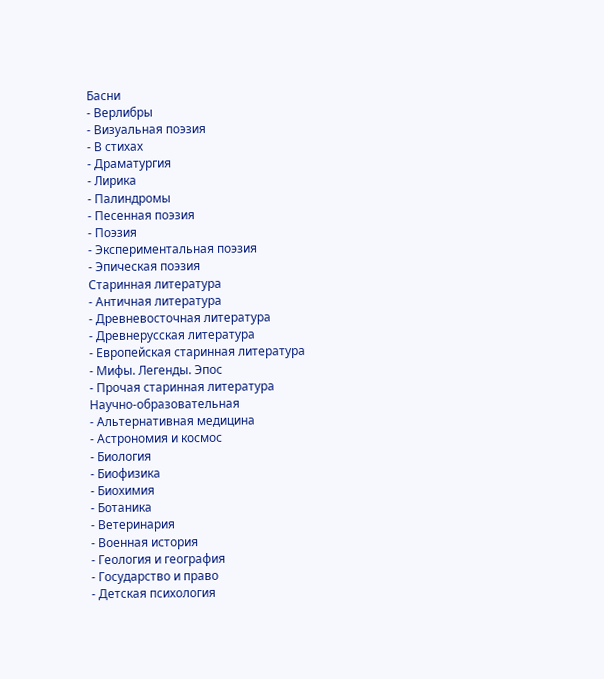Басни
- Верлибры
- Визуальная поэзия
- В стихах
- Драматургия
- Лирика
- Палиндромы
- Песенная поэзия
- Поэзия
- Экспериментальная поэзия
- Эпическая поэзия
Старинная литература
- Античная литература
- Древневосточная литература
- Древнерусская литература
- Европейская старинная литература
- Мифы. Легенды. Эпос
- Прочая старинная литература
Научно-образовательная
- Альтернативная медицина
- Астрономия и космос
- Биология
- Биофизика
- Биохимия
- Ботаника
- Ветеринария
- Военная история
- Геология и география
- Государство и право
- Детская психология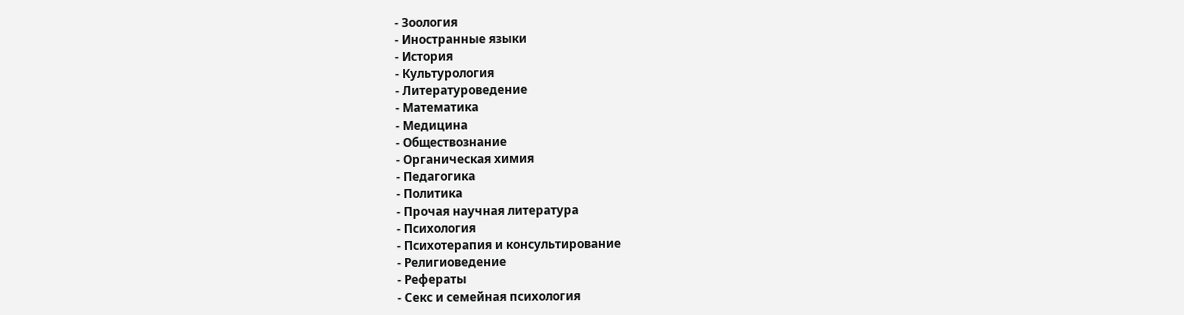- Зоология
- Иностранные языки
- История
- Культурология
- Литературоведение
- Математика
- Медицина
- Обществознание
- Органическая химия
- Педагогика
- Политика
- Прочая научная литература
- Психология
- Психотерапия и консультирование
- Религиоведение
- Рефераты
- Секс и семейная психология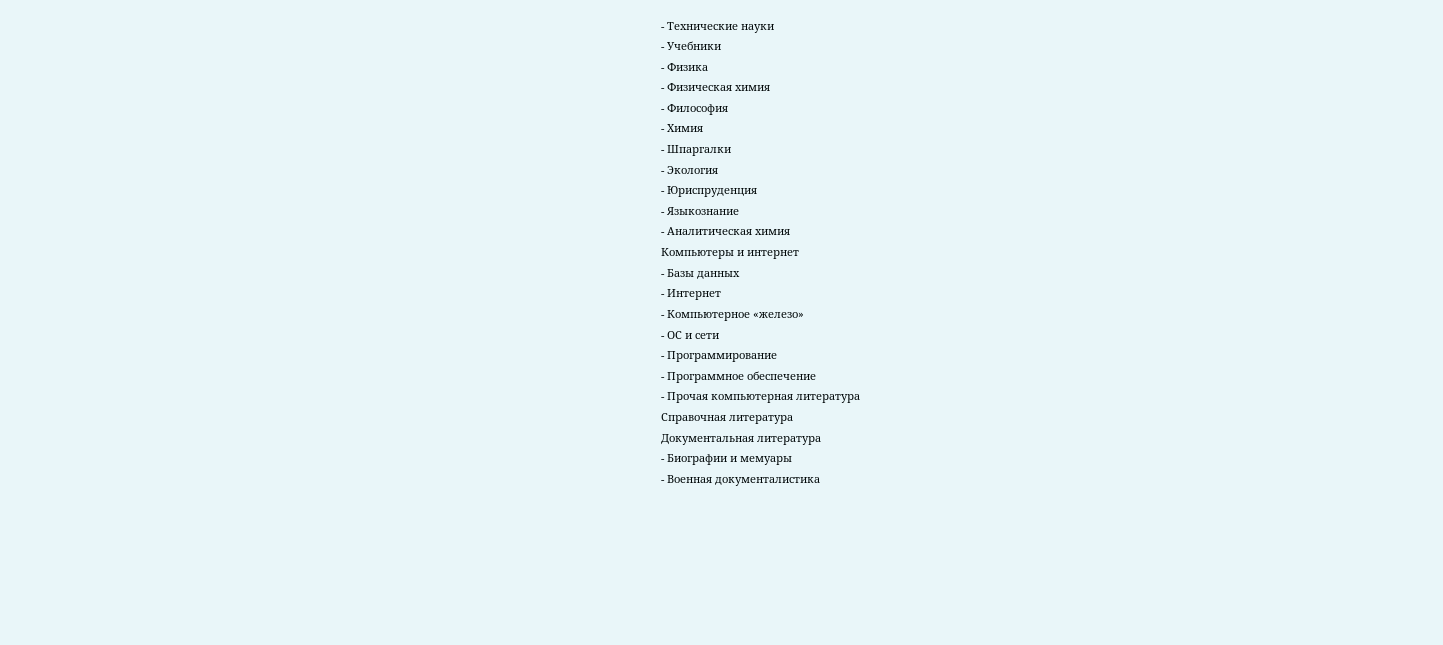- Технические науки
- Учебники
- Физика
- Физическая химия
- Философия
- Химия
- Шпаргалки
- Экология
- Юриспруденция
- Языкознание
- Аналитическая химия
Компьютеры и интернет
- Базы данных
- Интернет
- Компьютерное «железо»
- ОС и сети
- Программирование
- Программное обеспечение
- Прочая компьютерная литература
Справочная литература
Документальная литература
- Биографии и мемуары
- Военная документалистика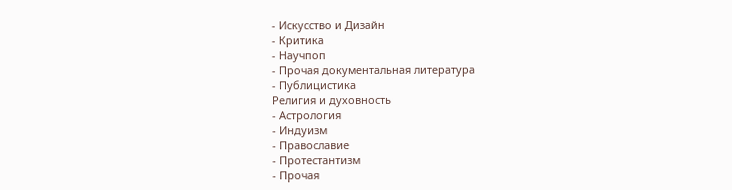- Искусство и Дизайн
- Критика
- Научпоп
- Прочая документальная литература
- Публицистика
Религия и духовность
- Астрология
- Индуизм
- Православие
- Протестантизм
- Прочая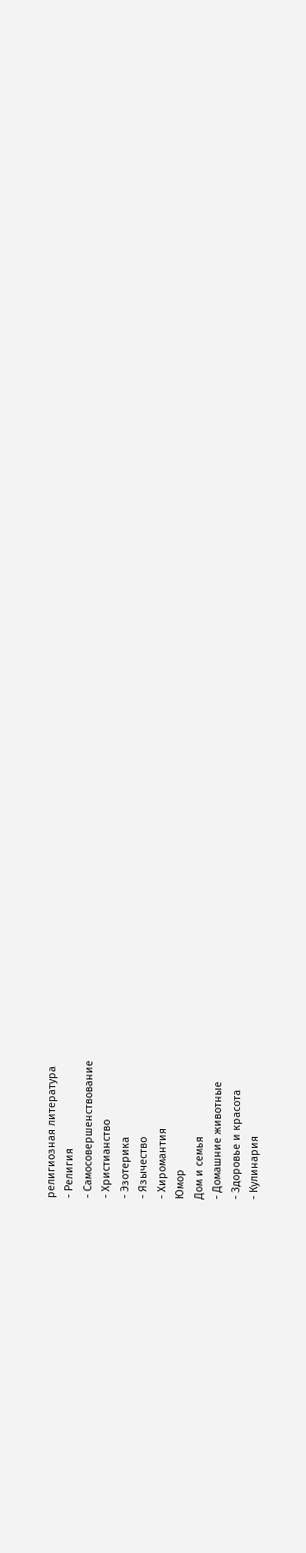религиозная литература
- Религия
- Самосовершенствование
- Христианство
- Эзотерика
- Язычество
- Хиромантия
Юмор
Дом и семья
- Домашние животные
- Здоровье и красота
- Кулинария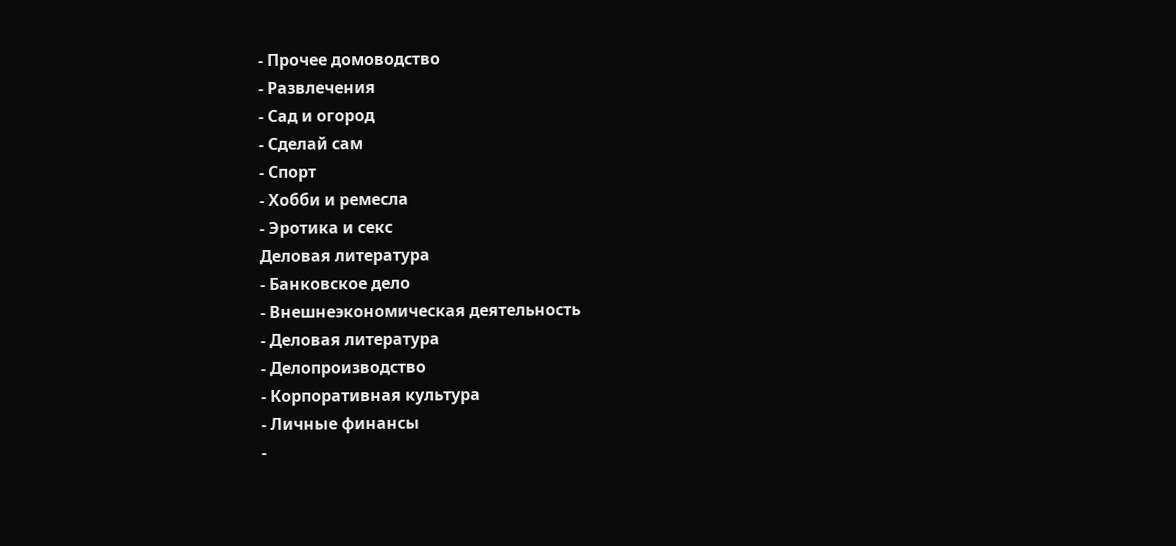- Прочее домоводство
- Развлечения
- Сад и огород
- Сделай сам
- Спорт
- Хобби и ремесла
- Эротика и секс
Деловая литература
- Банковское дело
- Внешнеэкономическая деятельность
- Деловая литература
- Делопроизводство
- Корпоративная культура
- Личные финансы
-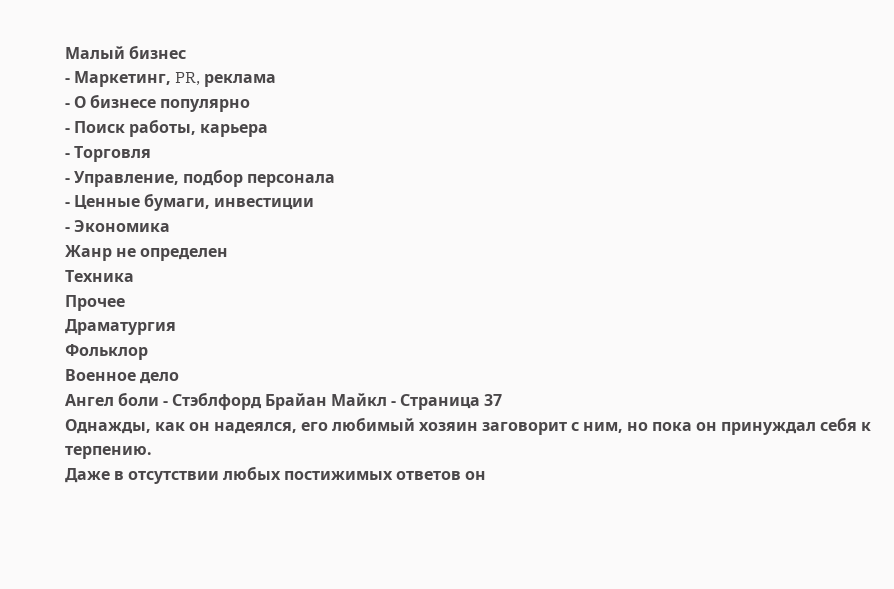Малый бизнес
- Маркетинг, PR, реклама
- О бизнесе популярно
- Поиск работы, карьера
- Торговля
- Управление, подбор персонала
- Ценные бумаги, инвестиции
- Экономика
Жанр не определен
Техника
Прочее
Драматургия
Фольклор
Военное дело
Ангел боли - Стэблфорд Брайан Майкл - Страница 37
Однажды, как он надеялся, его любимый хозяин заговорит с ним, но пока он принуждал себя к терпению.
Даже в отсутствии любых постижимых ответов он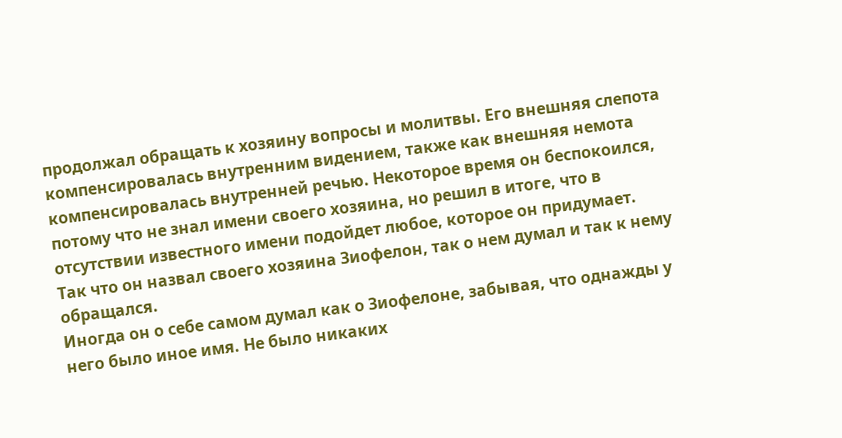продолжал обращать к хозяину вопросы и молитвы. Его внешняя слепота компенсировалась внутренним видением, также как внешняя немота компенсировалась внутренней речью. Некоторое время он беспокоился, потому что не знал имени своего хозяина, но решил в итоге, что в отсутствии известного имени подойдет любое, которое он придумает.
Так что он назвал своего хозяина Зиофелон, так о нем думал и так к нему обращался.
Иногда он о себе самом думал как о Зиофелоне, забывая, что однажды у него было иное имя. Не было никаких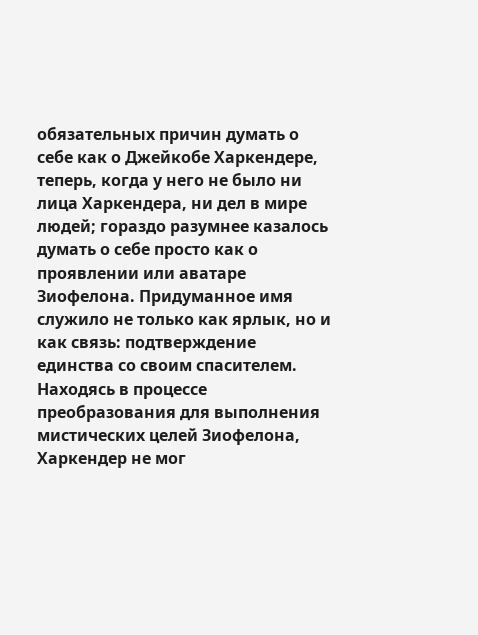обязательных причин думать о себе как о Джейкобе Харкендере, теперь, когда у него не было ни лица Харкендера, ни дел в мире людей; гораздо разумнее казалось думать о себе просто как о проявлении или аватаре Зиофелона. Придуманное имя служило не только как ярлык, но и как связь: подтверждение единства со своим спасителем.
Находясь в процессе преобразования для выполнения мистических целей Зиофелона, Харкендер не мог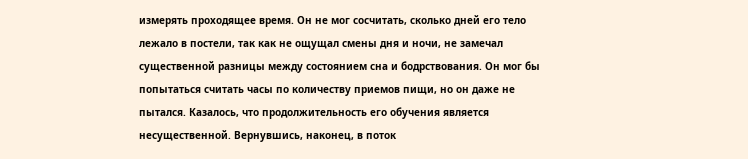измерять проходящее время. Он не мог сосчитать, сколько дней его тело лежало в постели, так как не ощущал смены дня и ночи, не замечал существенной разницы между состоянием сна и бодрствования. Он мог бы попытаться считать часы по количеству приемов пищи, но он даже не пытался. Казалось, что продолжительность его обучения является несущественной. Вернувшись, наконец, в поток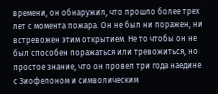времени, он обнаружил, что прошло более трех лет с момента пожара. Он не был ни поражен, ни встревожен этим открытием. Не то чтобы он не был способен поражаться или тревожиться, но простое знание, что он провел три года наедине с Зиофелоном и символическим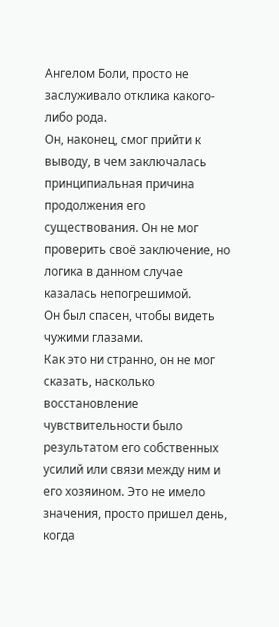Ангелом Боли, просто не заслуживало отклика какого-либо рода.
Он, наконец, смог прийти к выводу, в чем заключалась принципиальная причина продолжения его существования. Он не мог проверить своё заключение, но логика в данном случае казалась непогрешимой.
Он был спасен, чтобы видеть чужими глазами.
Как это ни странно, он не мог сказать, насколько восстановление чувствительности было результатом его собственных усилий или связи между ним и его хозяином. Это не имело значения, просто пришел день, когда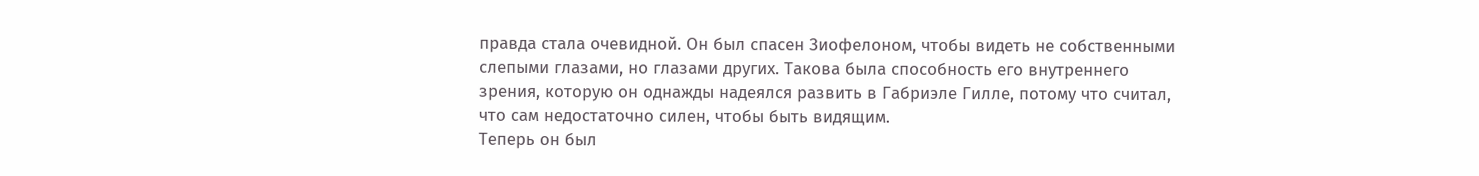правда стала очевидной. Он был спасен Зиофелоном, чтобы видеть не собственными слепыми глазами, но глазами других. Такова была способность его внутреннего зрения, которую он однажды надеялся развить в Габриэле Гилле, потому что считал, что сам недостаточно силен, чтобы быть видящим.
Теперь он был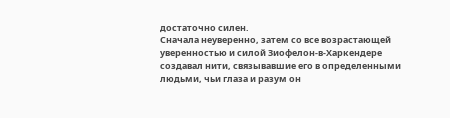достаточно силен.
Сначала неуверенно, затем со все возрастающей уверенностью и силой Зиофелон-в-Харкендере создавал нити, связывавшие его в определенными людьми, чьи глаза и разум он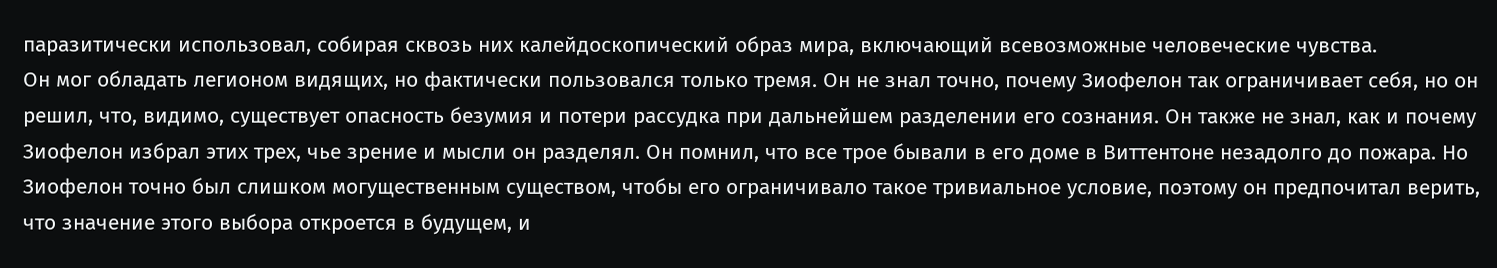паразитически использовал, собирая сквозь них калейдоскопический образ мира, включающий всевозможные человеческие чувства.
Он мог обладать легионом видящих, но фактически пользовался только тремя. Он не знал точно, почему Зиофелон так ограничивает себя, но он решил, что, видимо, существует опасность безумия и потери рассудка при дальнейшем разделении его сознания. Он также не знал, как и почему Зиофелон избрал этих трех, чье зрение и мысли он разделял. Он помнил, что все трое бывали в его доме в Виттентоне незадолго до пожара. Но Зиофелон точно был слишком могущественным существом, чтобы его ограничивало такое тривиальное условие, поэтому он предпочитал верить, что значение этого выбора откроется в будущем, и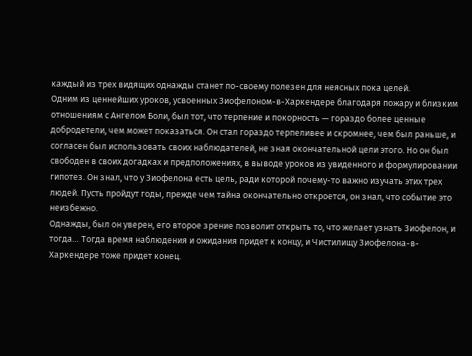каждый из трех видящих однажды станет по-своему полезен для неясных пока целей.
Одним из ценнейших уроков, усвоенных Зиофелоном-в-Харкендере благодаря пожару и близким отношениям с Ангелом Боли, был тот, что терпение и покорность — гораздо более ценные добродетели, чем может показаться. Он стал гораздо терпеливее и скромнее, чем был раньше, и согласен был использовать своих наблюдателей, не зная окончательной цели этого. Но он был свободен в своих догадках и предположениях, в выводе уроков из увиденного и формулировании гипотез. Он знал, что у Зиофелона есть цель, ради которой почему-то важно изучать этих трех людей. Пусть пройдут годы, прежде чем тайна окончательно откроется, он знал, что событие это неизбежно.
Однажды, был он уверен, его второе зрение позволит открыть то, что желает узнать Зиофелон, и тогда… Тогда время наблюдения и ожидания придет к концу, и Чистилищу Зиофелона-в-Харкендере тоже придет конец.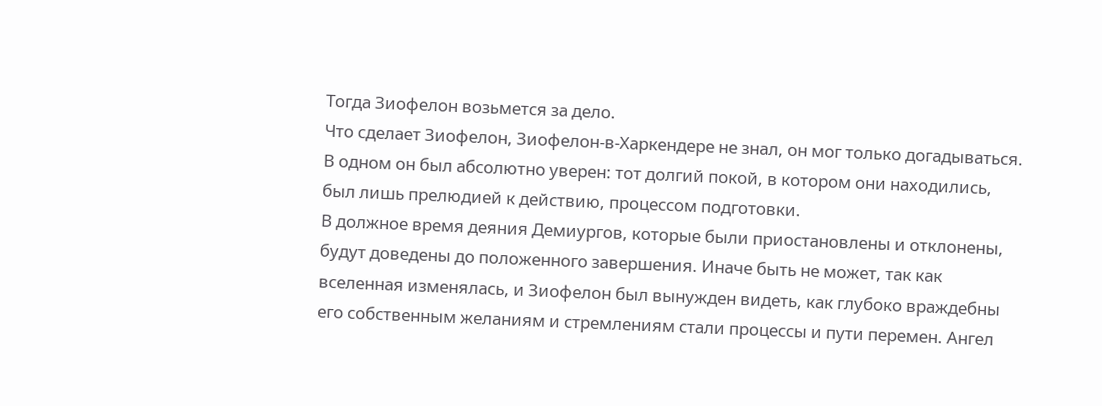Тогда Зиофелон возьмется за дело.
Что сделает Зиофелон, Зиофелон-в-Харкендере не знал, он мог только догадываться. В одном он был абсолютно уверен: тот долгий покой, в котором они находились, был лишь прелюдией к действию, процессом подготовки.
В должное время деяния Демиургов, которые были приостановлены и отклонены, будут доведены до положенного завершения. Иначе быть не может, так как вселенная изменялась, и Зиофелон был вынужден видеть, как глубоко враждебны его собственным желаниям и стремлениям стали процессы и пути перемен. Ангел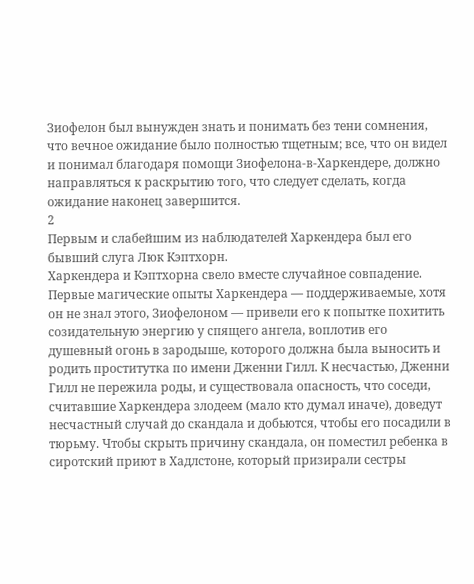Зиофелон был вынужден знать и понимать без тени сомнения, что вечное ожидание было полностью тщетным; все, что он видел и понимал благодаря помощи Зиофелона-в-Харкендере, должно направляться к раскрытию того, что следует сделать, когда ожидание наконец завершится.
2
Первым и слабейшим из наблюдателей Харкендера был его бывший слуга Люк Кэптхорн.
Харкендера и Кэптхорна свело вместе случайное совпадение. Первые магические опыты Харкендера — поддерживаемые, хотя он не знал этого, Зиофелоном — привели его к попытке похитить созидательную энергию у спящего ангела, воплотив его душевный огонь в зародыше, которого должна была выносить и родить проститутка по имени Дженни Гилл. К несчастью, Дженни Гилл не пережила роды, и существовала опасность, что соседи, считавшие Харкендера злодеем (мало кто думал иначе), доведут несчастный случай до скандала и добьются, чтобы его посадили в тюрьму. Чтобы скрыть причину скандала, он поместил ребенка в сиротский приют в Хадлстоне, который призирали сестры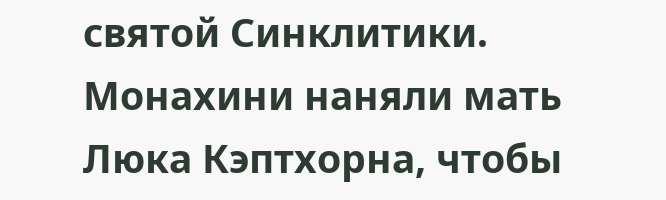святой Синклитики. Монахини наняли мать Люка Кэптхорна, чтобы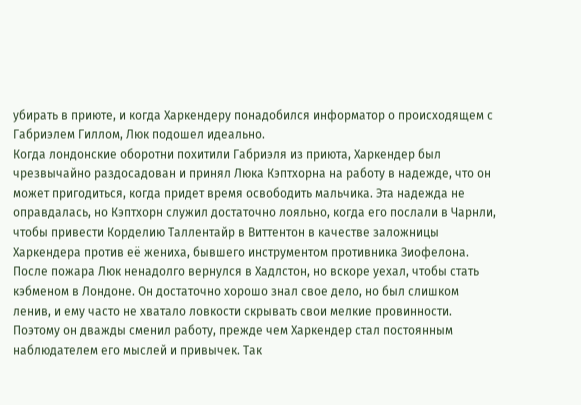убирать в приюте, и когда Харкендеру понадобился информатор о происходящем с Габриэлем Гиллом, Люк подошел идеально.
Когда лондонские оборотни похитили Габриэля из приюта, Харкендер был чрезвычайно раздосадован и принял Люка Кэптхорна на работу в надежде, что он может пригодиться, когда придет время освободить мальчика. Эта надежда не оправдалась, но Кэптхорн служил достаточно лояльно, когда его послали в Чарнли, чтобы привести Корделию Таллентайр в Виттентон в качестве заложницы Харкендера против её жениха, бывшего инструментом противника Зиофелона.
После пожара Люк ненадолго вернулся в Хадлстон, но вскоре уехал, чтобы стать кэбменом в Лондоне. Он достаточно хорошо знал свое дело, но был слишком ленив, и ему часто не хватало ловкости скрывать свои мелкие провинности. Поэтому он дважды сменил работу, прежде чем Харкендер стал постоянным наблюдателем его мыслей и привычек. Так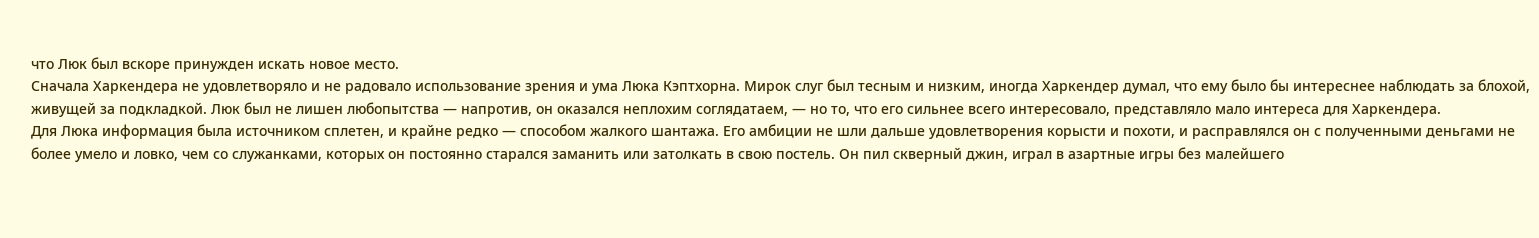что Люк был вскоре принужден искать новое место.
Сначала Харкендера не удовлетворяло и не радовало использование зрения и ума Люка Кэптхорна. Мирок слуг был тесным и низким, иногда Харкендер думал, что ему было бы интереснее наблюдать за блохой, живущей за подкладкой. Люк был не лишен любопытства — напротив, он оказался неплохим соглядатаем, — но то, что его сильнее всего интересовало, представляло мало интереса для Харкендера.
Для Люка информация была источником сплетен, и крайне редко — способом жалкого шантажа. Его амбиции не шли дальше удовлетворения корысти и похоти, и расправлялся он с полученными деньгами не более умело и ловко, чем со служанками, которых он постоянно старался заманить или затолкать в свою постель. Он пил скверный джин, играл в азартные игры без малейшего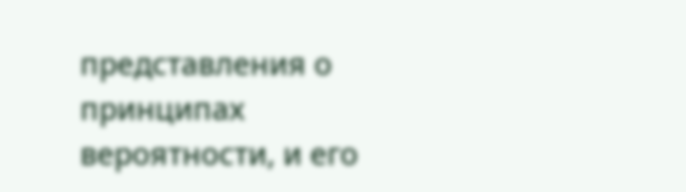представления о принципах вероятности, и его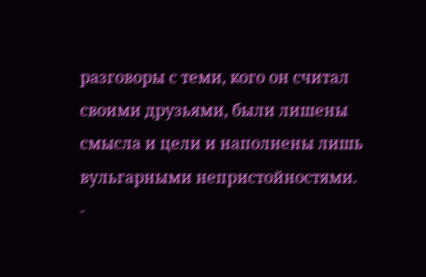разговоры с теми, кого он считал своими друзьями, были лишены смысла и цели и наполнены лишь вульгарными непристойностями.
-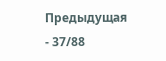Предыдущая
- 37/88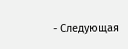- Следующая